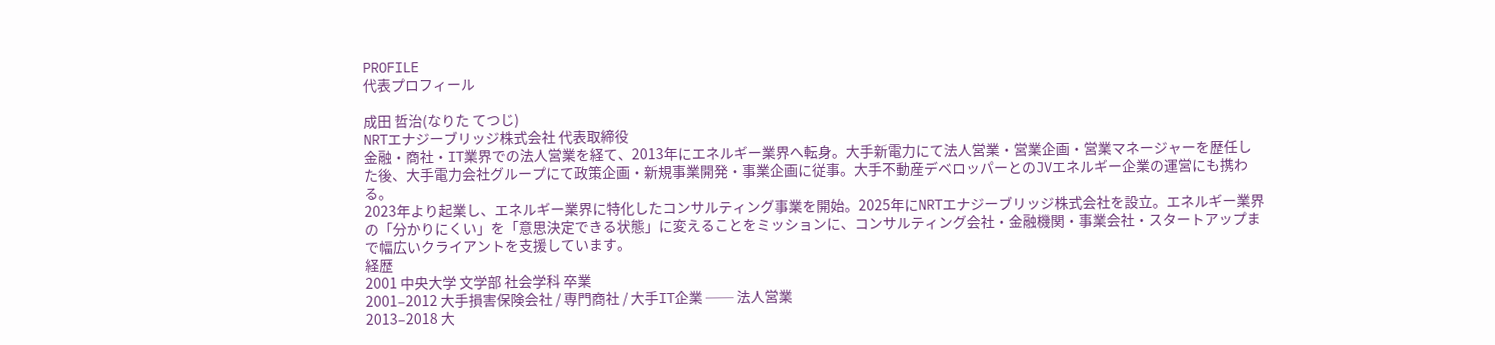PROFILE
代表プロフィール

成田 哲治(なりた てつじ)
NRTエナジーブリッジ株式会社 代表取締役
金融・商社・IT業界での法人営業を経て、2013年にエネルギー業界へ転身。大手新電力にて法人営業・営業企画・営業マネージャーを歴任した後、大手電力会社グループにて政策企画・新規事業開発・事業企画に従事。大手不動産デベロッパーとのJVエネルギー企業の運営にも携わる。
2023年より起業し、エネルギー業界に特化したコンサルティング事業を開始。2025年にNRTエナジーブリッジ株式会社を設立。エネルギー業界の「分かりにくい」を「意思決定できる状態」に変えることをミッションに、コンサルティング会社・金融機関・事業会社・スタートアップまで幅広いクライアントを支援しています。
経歴
2001 中央大学 文学部 社会学科 卒業
2001–2012 大手損害保険会社 / 専門商社 / 大手IT企業 ── 法人営業
2013–2018 大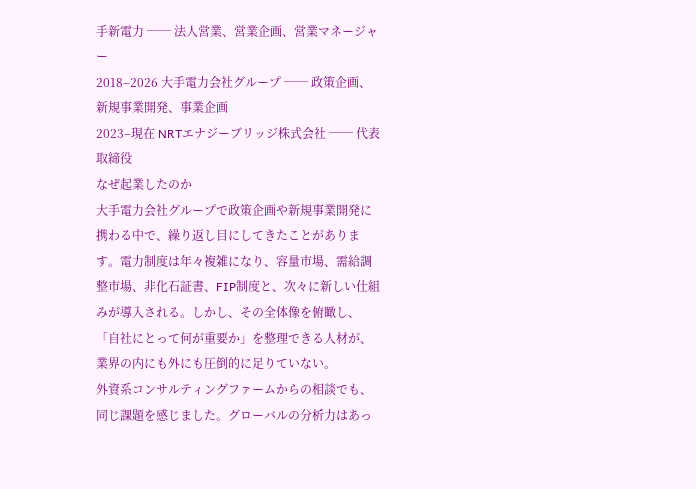手新電力 ── 法人営業、営業企画、営業マネージャー
2018–2026 大手電力会社グループ ── 政策企画、新規事業開発、事業企画
2023–現在 NRTエナジーブリッジ株式会社 ── 代表取締役
なぜ起業したのか
大手電力会社グループで政策企画や新規事業開発に携わる中で、繰り返し目にしてきたことがあります。電力制度は年々複雑になり、容量市場、需給調整市場、非化石証書、FIP制度と、次々に新しい仕組みが導入される。しかし、その全体像を俯瞰し、「自社にとって何が重要か」を整理できる人材が、業界の内にも外にも圧倒的に足りていない。
外資系コンサルティングファームからの相談でも、同じ課題を感じました。グローバルの分析力はあっ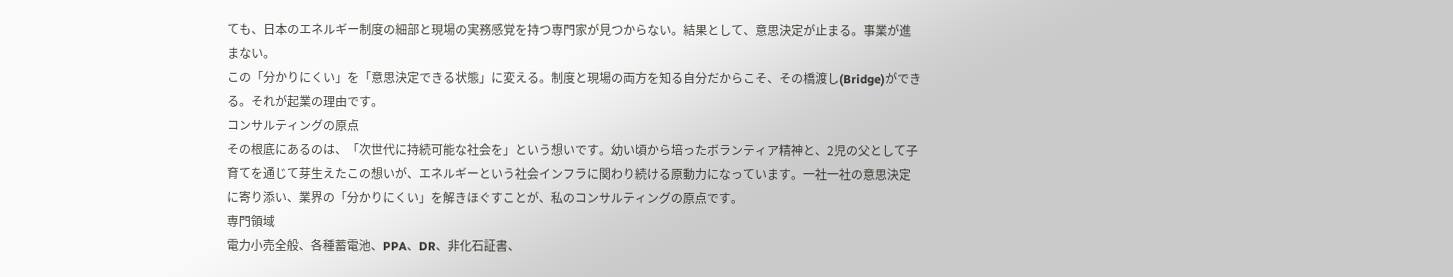ても、日本のエネルギー制度の細部と現場の実務感覚を持つ専門家が見つからない。結果として、意思決定が止まる。事業が進まない。
この「分かりにくい」を「意思決定できる状態」に変える。制度と現場の両方を知る自分だからこそ、その橋渡し(Bridge)ができる。それが起業の理由です。
コンサルティングの原点
その根底にあるのは、「次世代に持続可能な社会を」という想いです。幼い頃から培ったボランティア精神と、2児の父として子育てを通じて芽生えたこの想いが、エネルギーという社会インフラに関わり続ける原動力になっています。一社一社の意思決定に寄り添い、業界の「分かりにくい」を解きほぐすことが、私のコンサルティングの原点です。
専門領域
電力小売全般、各種蓄電池、PPA、DR、非化石証書、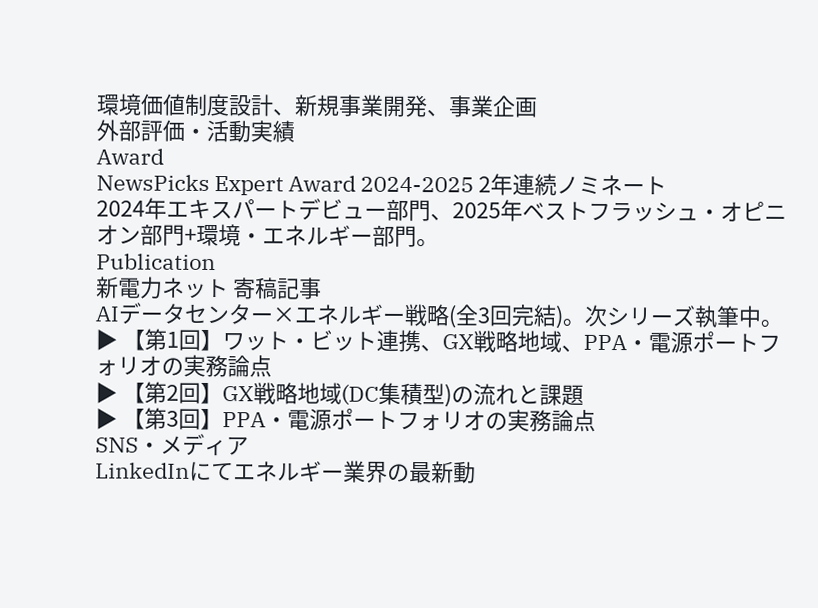環境価値制度設計、新規事業開発、事業企画
外部評価・活動実績
Award
NewsPicks Expert Award 2024-2025 2年連続ノミネート
2024年エキスパートデビュー部門、2025年ベストフラッシュ・オピニオン部門+環境・エネルギー部門。
Publication
新電力ネット 寄稿記事
AIデータセンター×エネルギー戦略(全3回完結)。次シリーズ執筆中。
▶ 【第1回】ワット・ビット連携、GX戦略地域、PPA・電源ポートフォリオの実務論点
▶ 【第2回】GX戦略地域(DC集積型)の流れと課題
▶ 【第3回】PPA・電源ポートフォリオの実務論点
SNS・メディア
LinkedInにてエネルギー業界の最新動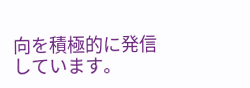向を積極的に発信しています。